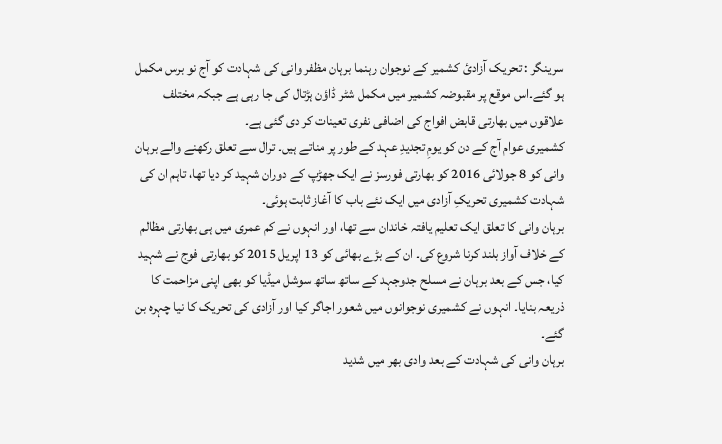سرینگر : تحریک آزادیٔ کشمیر کے نوجوان رہنما برہان مظفر وانی کی شہادت کو آج نو برس مکمل ہو گئے۔اس موقع پر مقبوضہ کشمیر میں مکمل شٹر ڈاؤن ہڑتال کی جا رہی ہے جبکہ مختلف علاقوں میں بھارتی قابض افواج کی اضافی نفری تعینات کر دی گئی ہے۔
کشمیری عوام آج کے دن کو یومِ تجدیدِ عہد کے طور پر مناتے ہیں۔ ترال سے تعلق رکھنے والے برہان وانی کو 8 جولائی 2016 کو بھارتی فورسز نے ایک جھڑپ کے دوران شہید کر دیا تھا، تاہم ان کی شہادت کشمیری تحریکِ آزادی میں ایک نئے باب کا آغاز ثابت ہوئی۔
برہان وانی کا تعلق ایک تعلیم یافتہ خاندان سے تھا، اور انہوں نے کم عمری میں ہی بھارتی مظالم کے خلاف آواز بلند کرنا شروع کی۔ ان کے بڑے بھائی کو 13 اپریل 2015 کو بھارتی فوج نے شہید کیا، جس کے بعد برہان نے مسلح جدوجہد کے ساتھ ساتھ سوشل میڈیا کو بھی اپنی مزاحمت کا ذریعہ بنایا۔ انہوں نے کشمیری نوجوانوں میں شعور اجاگر کیا اور آزادی کی تحریک کا نیا چہرہ بن گئے۔
برہان وانی کی شہادت کے بعد وادی بھر میں شدید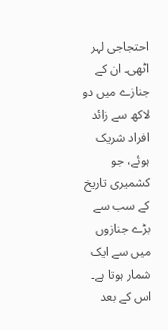احتجاجی لہر اٹھی۔ ان کے جنازے میں دو لاکھ سے زائد افراد شریک ہوئے، جو کشمیری تاریخ کے سب سے بڑے جنازوں میں سے ایک شمار ہوتا ہے۔ اس کے بعد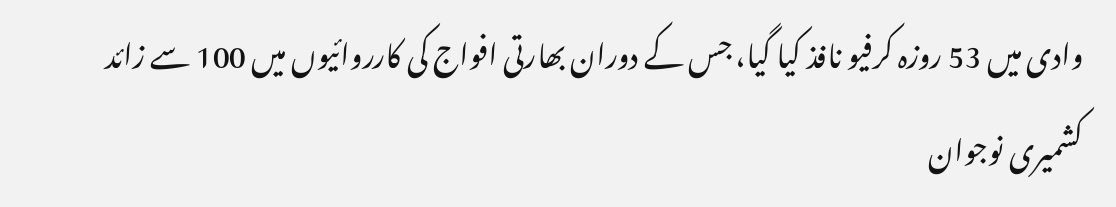وادی میں 53 روزہ کرفیو نافذ کیا گیا، جس کے دوران بھارتی افواج کی کارروائیوں میں 100 سے زائد کشمیری نوجوان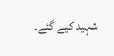شہید کیے گئے۔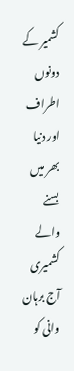کشمیر کے دونوں اطراف اور دنیا بھر میں بسنے والے کشمیری آج برہان وانی کو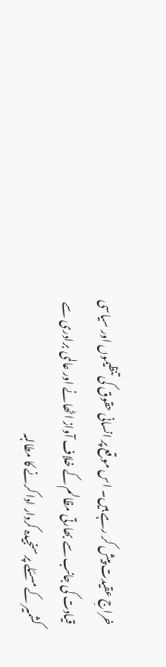خراجِ عقیدت پیش کر رہے ہیں۔ اس موقع پر انسانی حقوق کی تنظیموں اور سیاسی قیادت کی جانب سے بھارتی مظالم کے خلاف آواز اٹھانے اور عالمی برادری سے کشمیر کے مسئلے پر سنجیدہ کردار ادا کرنے کا مطالبہ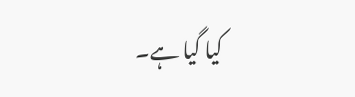کیا گیا ہے۔